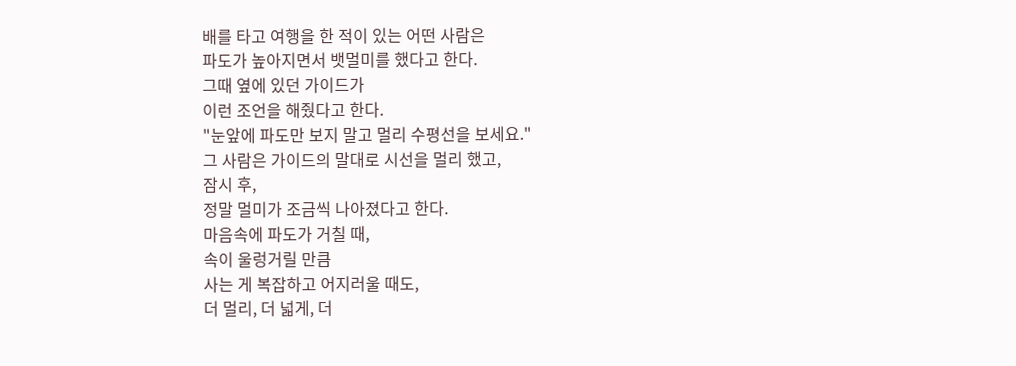배를 타고 여행을 한 적이 있는 어떤 사람은
파도가 높아지면서 뱃멀미를 했다고 한다.
그때 옆에 있던 가이드가
이런 조언을 해줬다고 한다.
"눈앞에 파도만 보지 말고 멀리 수평선을 보세요."
그 사람은 가이드의 말대로 시선을 멀리 했고,
잠시 후,
정말 멀미가 조금씩 나아졌다고 한다.
마음속에 파도가 거칠 때,
속이 울렁거릴 만큼
사는 게 복잡하고 어지러울 때도,
더 멀리, 더 넓게, 더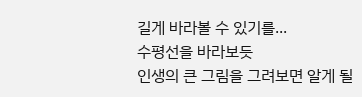길게 바라볼 수 있기를...
수평선을 바라보듯
인생의 큰 그림을 그려보면 알게 될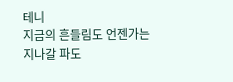테니
지금의 흔들림도 언젠가는
지나갈 파도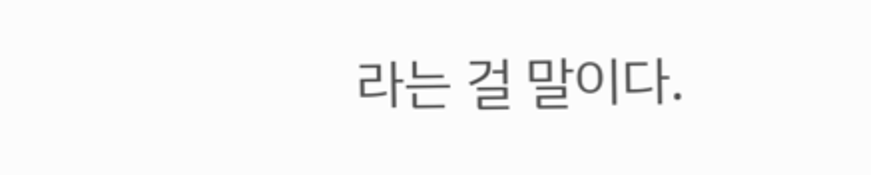라는 걸 말이다.